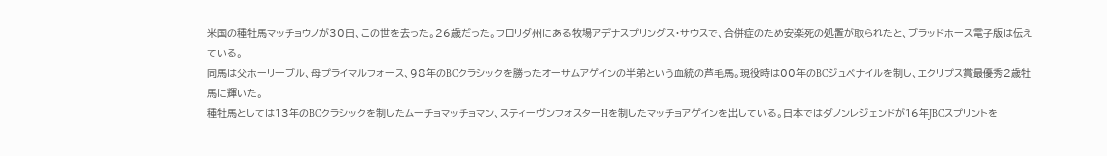米国の種牡馬マッチョウノが30日、この世を去った。26歳だった。フロリダ州にある牧場アデナスプリングス・サウスで、合併症のため安楽死の処置が取られたと、ブラッドホース電子版は伝えている。
同馬は父ホーリーブル、母プライマルフォース、98年のBCクラシックを勝ったオーサムアゲインの半弟という血統の芦毛馬。現役時は00年のBCジュベナイルを制し、エクリプス賞最優秀2歳牡馬に輝いた。
種牡馬としては13年のBCクラシックを制したムーチョマッチョマン、スティーヴンフォスターHを制したマッチョアゲインを出している。日本ではダノンレジェンドが16年JBCスプリントを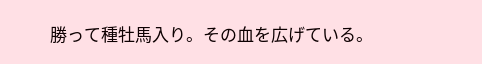勝って種牡馬入り。その血を広げている。